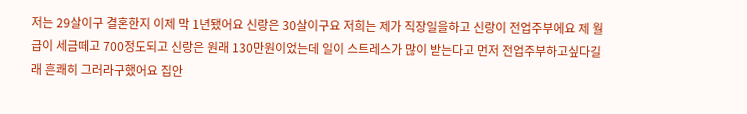저는 29살이구 결혼한지 이제 막 1년됐어요 신랑은 30살이구요 저희는 제가 직장일을하고 신랑이 전업주부에요 제 월급이 세금떼고 700정도되고 신랑은 원래 130만원이었는데 일이 스트레스가 많이 받는다고 먼저 전업주부하고싶다길래 흔쾌히 그러라구했어요 집안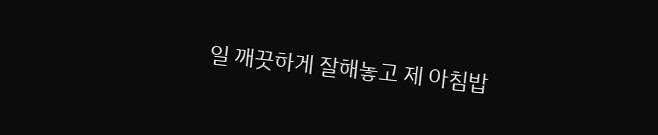일 깨끗하게 잘해놓고 제 아침밥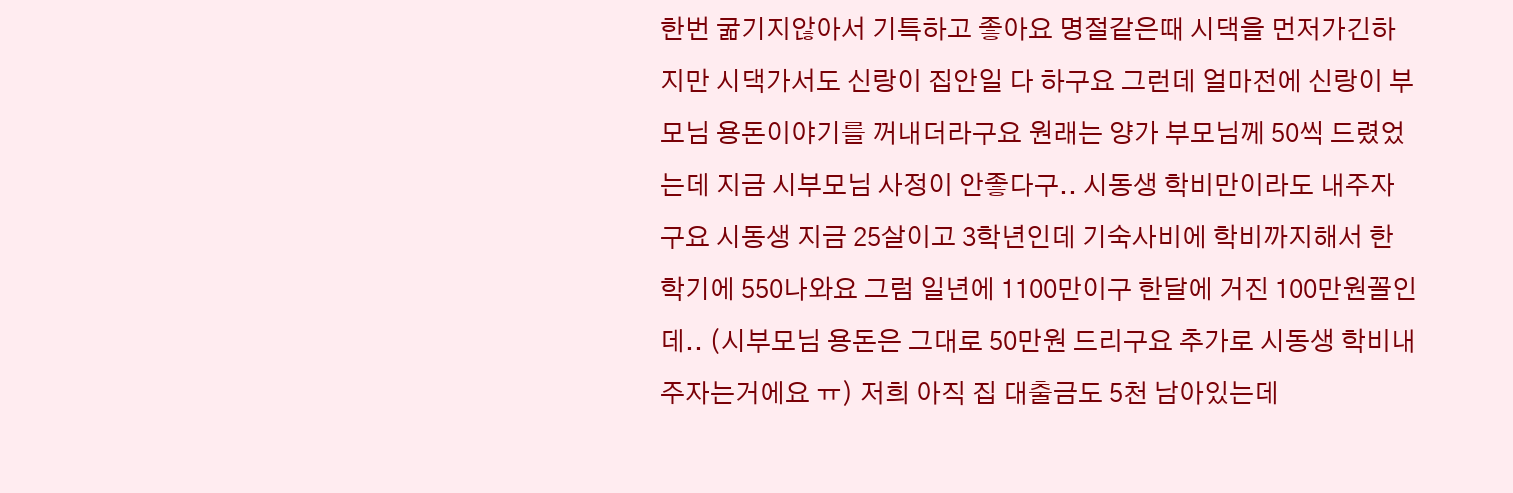한번 굶기지않아서 기특하고 좋아요 명절같은때 시댁을 먼저가긴하지만 시댁가서도 신랑이 집안일 다 하구요 그런데 얼마전에 신랑이 부모님 용돈이야기를 꺼내더라구요 원래는 양가 부모님께 50씩 드렸었는데 지금 시부모님 사정이 안좋다구.. 시동생 학비만이라도 내주자구요 시동생 지금 25살이고 3학년인데 기숙사비에 학비까지해서 한학기에 550나와요 그럼 일년에 1100만이구 한달에 거진 100만원꼴인데.. (시부모님 용돈은 그대로 50만원 드리구요 추가로 시동생 학비내주자는거에요 ㅠ) 저희 아직 집 대출금도 5천 남아있는데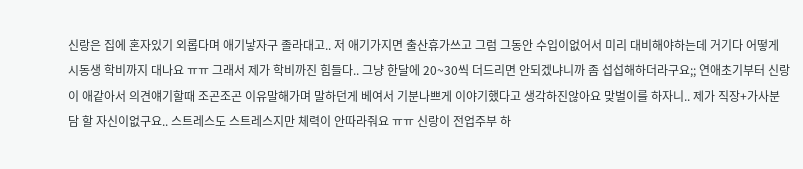신랑은 집에 혼자있기 외롭다며 애기낳자구 졸라대고.. 저 애기가지면 출산휴가쓰고 그럼 그동안 수입이없어서 미리 대비해야하는데 거기다 어떻게 시동생 학비까지 대나요 ㅠㅠ 그래서 제가 학비까진 힘들다.. 그냥 한달에 20~30씩 더드리면 안되겠냐니까 좀 섭섭해하더라구요;; 연애초기부터 신랑이 애같아서 의견얘기할때 조곤조곤 이유말해가며 말하던게 베여서 기분나쁘게 이야기했다고 생각하진않아요 맞벌이를 하자니.. 제가 직장+가사분담 할 자신이없구요.. 스트레스도 스트레스지만 체력이 안따라줘요 ㅠㅠ 신랑이 전업주부 하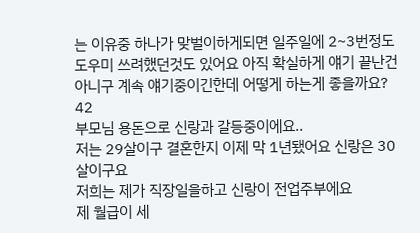는 이유중 하나가 맞벌이하게되면 일주일에 2~3번정도 도우미 쓰려했던것도 있어요 아직 확실하게 얘기 끝난건 아니구 계속 얘기중이긴한데 어떻게 하는게 좋을까요? 42
부모님 용돈으로 신랑과 갈등중이에요..
저는 29살이구 결혼한지 이제 막 1년됐어요 신랑은 30살이구요
저희는 제가 직장일을하고 신랑이 전업주부에요
제 월급이 세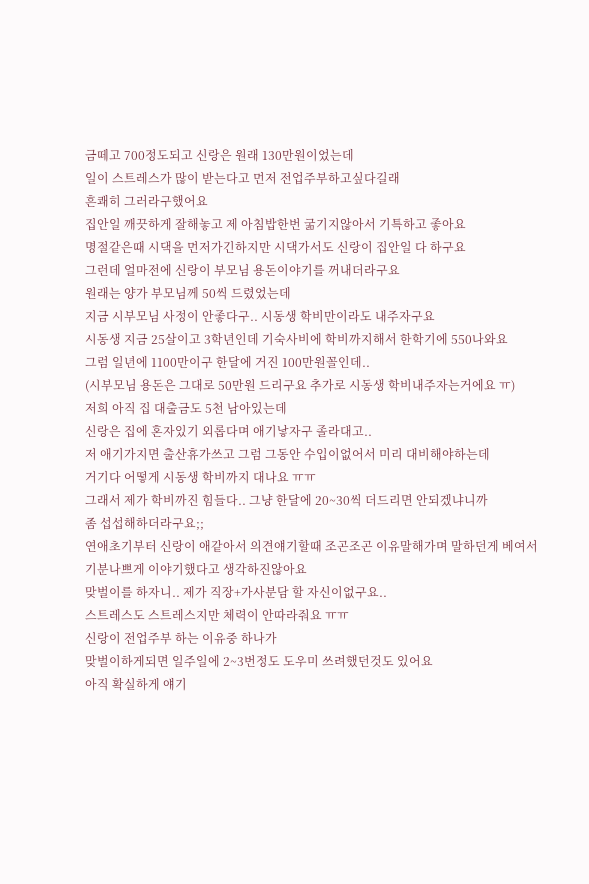금떼고 700정도되고 신랑은 원래 130만원이었는데
일이 스트레스가 많이 받는다고 먼저 전업주부하고싶다길래
흔쾌히 그러라구했어요
집안일 깨끗하게 잘해놓고 제 아침밥한번 굶기지않아서 기특하고 좋아요
명절같은때 시댁을 먼저가긴하지만 시댁가서도 신랑이 집안일 다 하구요
그런데 얼마전에 신랑이 부모님 용돈이야기를 꺼내더라구요
원래는 양가 부모님께 50씩 드렸었는데
지금 시부모님 사정이 안좋다구.. 시동생 학비만이라도 내주자구요
시동생 지금 25살이고 3학년인데 기숙사비에 학비까지해서 한학기에 550나와요
그럼 일년에 1100만이구 한달에 거진 100만원꼴인데..
(시부모님 용돈은 그대로 50만원 드리구요 추가로 시동생 학비내주자는거에요 ㅠ)
저희 아직 집 대출금도 5천 남아있는데
신랑은 집에 혼자있기 외롭다며 애기낳자구 졸라대고..
저 애기가지면 출산휴가쓰고 그럼 그동안 수입이없어서 미리 대비해야하는데
거기다 어떻게 시동생 학비까지 대나요 ㅠㅠ
그래서 제가 학비까진 힘들다.. 그냥 한달에 20~30씩 더드리면 안되겠냐니까
좀 섭섭해하더라구요;;
연애초기부터 신랑이 애같아서 의견얘기할때 조곤조곤 이유말해가며 말하던게 베여서
기분나쁘게 이야기했다고 생각하진않아요
맞벌이를 하자니.. 제가 직장+가사분담 할 자신이없구요..
스트레스도 스트레스지만 체력이 안따라줘요 ㅠㅠ
신랑이 전업주부 하는 이유중 하나가
맞벌이하게되면 일주일에 2~3번정도 도우미 쓰려했던것도 있어요
아직 확실하게 얘기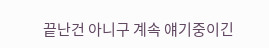끝난건 아니구 계속 얘기중이긴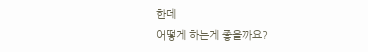한데
어떻게 하는게 좋을까요?